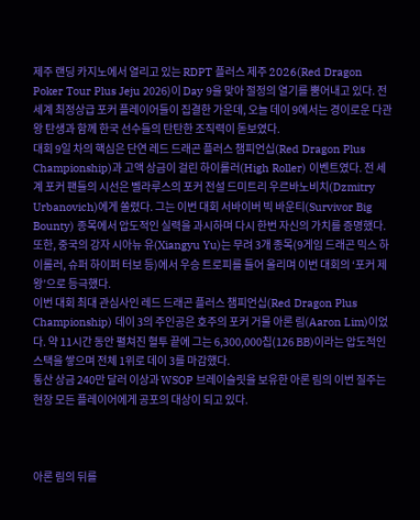제주 랜딩 카지노에서 열리고 있는 RDPT 플러스 제주 2026(Red Dragon Poker Tour Plus Jeju 2026)이 Day 9을 맞아 절정의 열기를 뿜어내고 있다. 전 세계 최정상급 포커 플레이어들이 집결한 가운데, 오늘 데이 9에서는 경이로운 다관왕 탄생과 함께 한국 선수들의 탄탄한 조직력이 돋보였다.
대회 9일 차의 핵심은 단연 레드 드래곤 플러스 챔피언십(Red Dragon Plus Championship)과 고액 상금이 걸린 하이롤러(High Roller) 이벤트였다. 전 세계 포커 팬들의 시선은 벨라루스의 포커 전설 드미트리 우르바노비치(Dzmitry Urbanovich)에게 쏠렸다. 그는 이번 대회 서바이버 빅 바운티(Survivor Big Bounty) 종목에서 압도적인 실력을 과시하며 다시 한번 자신의 가치를 증명했다.
또한, 중국의 강자 시아뉴 유(Xiangyu Yu)는 무려 3개 종목(9게임 드래곤 믹스 하이롤러, 슈퍼 하이퍼 터보 등)에서 우승 트로피를 들어 올리며 이번 대회의 ‘포커 제왕’으로 등극했다.
이번 대회 최대 관심사인 레드 드래곤 플러스 챔피언십(Red Dragon Plus Championship) 데이 3의 주인공은 호주의 포커 거물 아론 림(Aaron Lim)이었다. 약 11시간 동안 펼쳐진 혈투 끝에 그는 6,300,000칩(126 BB)이라는 압도적인 스택을 쌓으며 전체 1위로 데이 3를 마감했다.
통산 상금 240만 달러 이상과 WSOP 브레이슬릿을 보유한 아론 림의 이번 질주는 현장 모든 플레이어에게 공포의 대상이 되고 있다.



아론 림의 뒤를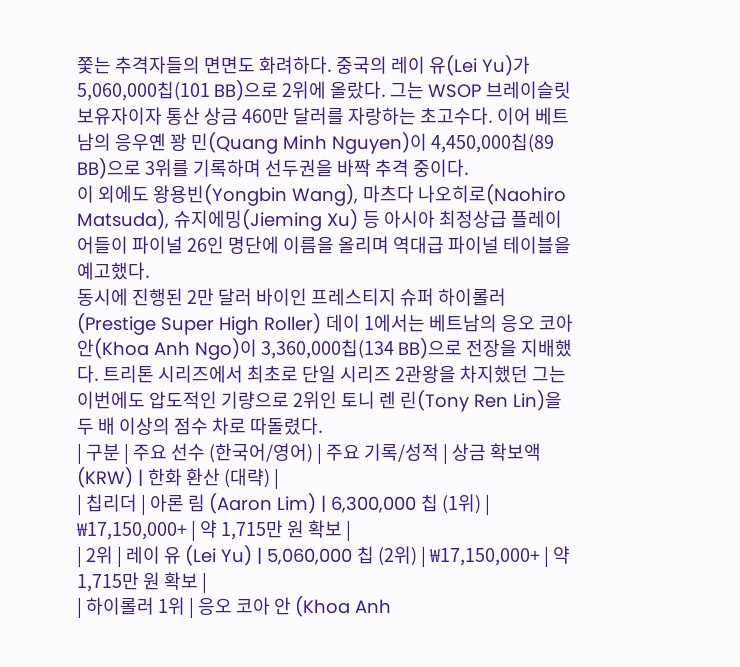쫓는 추격자들의 면면도 화려하다. 중국의 레이 유(Lei Yu)가 5,060,000칩(101 BB)으로 2위에 올랐다. 그는 WSOP 브레이슬릿 보유자이자 통산 상금 460만 달러를 자랑하는 초고수다. 이어 베트남의 응우옌 꽝 민(Quang Minh Nguyen)이 4,450,000칩(89 BB)으로 3위를 기록하며 선두권을 바짝 추격 중이다.
이 외에도 왕용빈(Yongbin Wang), 마츠다 나오히로(Naohiro Matsuda), 슈지에밍(Jieming Xu) 등 아시아 최정상급 플레이어들이 파이널 26인 명단에 이름을 올리며 역대급 파이널 테이블을 예고했다.
동시에 진행된 2만 달러 바이인 프레스티지 슈퍼 하이롤러(Prestige Super High Roller) 데이 1에서는 베트남의 응오 코아 안(Khoa Anh Ngo)이 3,360,000칩(134 BB)으로 전장을 지배했다. 트리톤 시리즈에서 최초로 단일 시리즈 2관왕을 차지했던 그는 이번에도 압도적인 기량으로 2위인 토니 렌 린(Tony Ren Lin)을 두 배 이상의 점수 차로 따돌렸다.
| 구분 | 주요 선수 (한국어/영어) | 주요 기록/성적 | 상금 확보액 (KRW) | 한화 환산 (대략) |
| 칩리더 | 아론 림 (Aaron Lim) | 6,300,000 칩 (1위) | ₩17,150,000+ | 약 1,715만 원 확보 |
| 2위 | 레이 유 (Lei Yu) | 5,060,000 칩 (2위) | ₩17,150,000+ | 약 1,715만 원 확보 |
| 하이롤러 1위 | 응오 코아 안 (Khoa Anh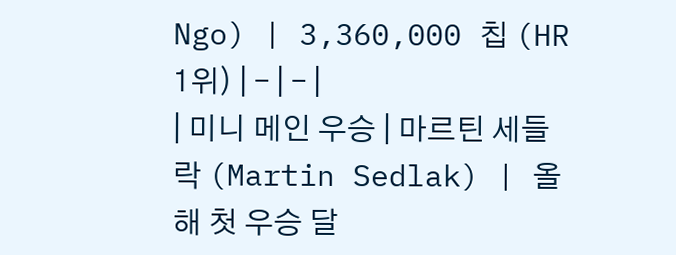Ngo) | 3,360,000 칩 (HR 1위) | – | – |
| 미니 메인 우승 | 마르틴 세들락 (Martin Sedlak) | 올해 첫 우승 달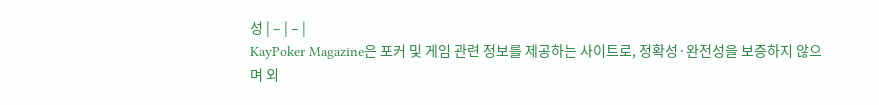성 | – | – |
KayPoker Magazine은 포커 및 게임 관련 정보를 제공하는 사이트로, 정확성·완전성을 보증하지 않으며 외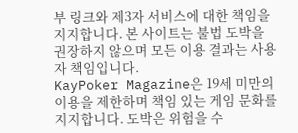부 링크와 제3자 서비스에 대한 책임을 지지합니다. 본 사이트는 불법 도박을 권장하지 않으며 모든 이용 결과는 사용자 책임입니다.
KayPoker Magazine은 19세 미만의 이용을 제한하며 책임 있는 게임 문화를 지지합니다. 도박은 위험을 수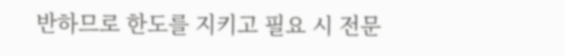반하므로 한도를 지키고 필요 시 전문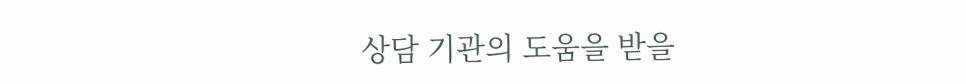상담 기관의 도움을 받을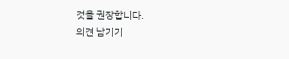것을 권장합니다.
의견 남기기